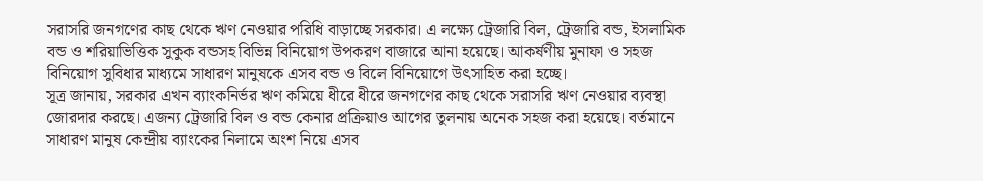সরাসরি জনগণের কাছ থেকে ঋণ নেওয়ার পরিধি বাড়াচ্ছে সরকার। এ লক্ষ্যে ট্রেজারি বিল, ট্রেজারি বন্ড, ইসলামিক বন্ড ও শরিয়াভিত্তিক সুকুক বন্ডসহ বিভিন্ন বিনিয়োগ উপকরণ বাজারে আনা হয়েছে। আকর্ষণীয় মুনাফা ও সহজ বিনিয়োগ সুবিধার মাধ্যমে সাধারণ মানুষকে এসব বন্ড ও বিলে বিনিয়োগে উৎসাহিত করা হচ্ছে।
সূত্র জানায়, সরকার এখন ব্যাংকনির্ভর ঋণ কমিয়ে ধীরে ধীরে জনগণের কাছ থেকে সরাসরি ঋণ নেওয়ার ব্যবস্থা জোরদার করছে। এজন্য ট্রেজারি বিল ও বন্ড কেনার প্রক্রিয়াও আগের তুলনায় অনেক সহজ করা হয়েছে। বর্তমানে সাধারণ মানুষ কেন্দ্রীয় ব্যাংকের নিলামে অংশ নিয়ে এসব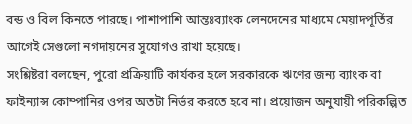বন্ড ও বিল কিনতে পারছে। পাশাপাশি আন্তঃব্যাংক লেনদেনের মাধ্যমে মেয়াদপূর্তির আগেই সেগুলো নগদায়নের সুযোগও রাখা হয়েছে।
সংশ্লিষ্টরা বলছেন, পুরো প্রক্রিয়াটি কার্যকর হলে সরকারকে ঋণের জন্য ব্যাংক বা ফাইন্যান্স কোম্পানির ওপর অতটা নির্ভর করতে হবে না। প্রয়োজন অনুযায়ী পরিকল্পিত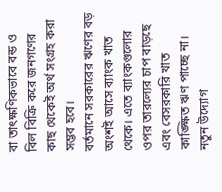বা তাৎক্ষণিকভাবে বন্ড ও বিল বিক্রি করে জনগণের কাছ থেকেই অর্থ সংগ্রহ করা সম্ভব হবে।
বর্তমানে সরকারের ঋণের বড় অংশই আসে ব্যাংক খাত থেকে। এতে ব্যাংকগুলোর ওপর তারল্যের চাপ বাড়ছে এবং বেসরকারি খাত কাঙ্ক্ষিত ঋণ পাচ্ছে না। নতুন উদ্যোগ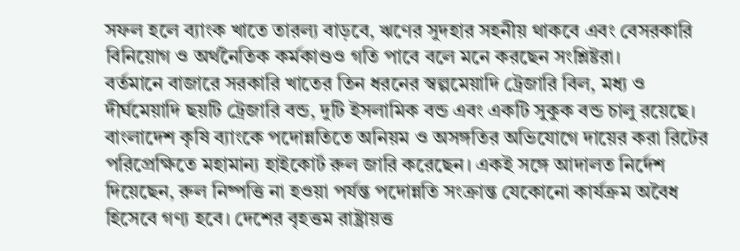সফল হলে ব্যাংক খাতে তারল্য বাড়বে, ঋণের সুদহার সহনীয় থাকবে এবং বেসরকারি বিনিয়োগ ও অর্থনৈতিক কর্মকাণ্ডও গতি পাবে বলে মনে করছেন সংশ্লিষ্টরা।
বর্তমানে বাজারে সরকারি খাতের তিন ধরনের স্বল্পমেয়াদি ট্রেজারি বিল, মধ্য ও দীর্ঘমেয়াদি ছয়টি ট্রেজারি বন্ড, দুটি ইসলামিক বন্ড এবং একটি সুকুক বন্ড চালু রয়েছে।
বাংলাদেশ কৃষি ব্যাংকে পদোন্নতিতে অনিয়ম ও অসঙ্গতির অভিযোগে দায়ের করা রিটের পরিপ্রেক্ষিতে মহামান্য হাইকোর্ট রুল জারি করেছেন। একই সঙ্গে আদালত নির্দেশ দিয়েছেন, রুল নিষ্পত্তি না হওয়া পর্যন্ত পদোন্নতি সংক্রান্ত যেকোনো কার্যক্রম অবৈধ হিসেবে গণ্য হবে। দেশের বৃহত্তম রাষ্ট্রায়ত্ত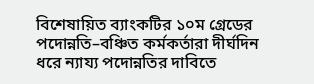বিশেষায়িত ব্যাংকটির ১০ম গ্রেডের পদোন্নতি–বঞ্চিত কর্মকর্তারা দীর্ঘদিন ধরে ন্যায্য পদোন্নতির দাবিতে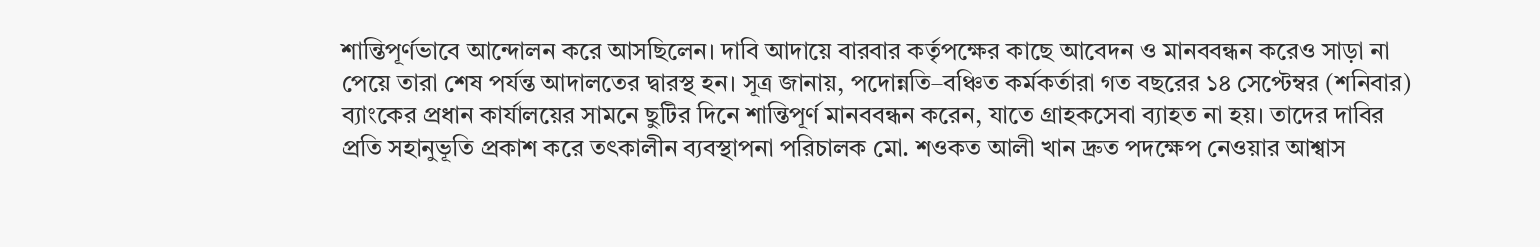শান্তিপূর্ণভাবে আন্দোলন করে আসছিলেন। দাবি আদায়ে বারবার কর্তৃপক্ষের কাছে আবেদন ও মানববন্ধন করেও সাড়া না পেয়ে তারা শেষ পর্যন্ত আদালতের দ্বারস্থ হন। সূত্র জানায়, পদোন্নতি–বঞ্চিত কর্মকর্তারা গত বছরের ১৪ সেপ্টেম্বর (শনিবার) ব্যাংকের প্রধান কার্যালয়ের সামনে ছুটির দিনে শান্তিপূর্ণ মানববন্ধন করেন, যাতে গ্রাহকসেবা ব্যাহত না হয়। তাদের দাবির প্রতি সহানুভূতি প্রকাশ করে তৎকালীন ব্যবস্থাপনা পরিচালক মো. শওকত আলী খান দ্রুত পদক্ষেপ নেওয়ার আশ্বাস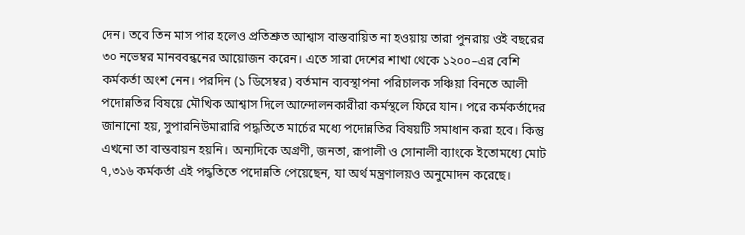দেন। তবে তিন মাস পার হলেও প্রতিশ্রুত আশ্বাস বাস্তবায়িত না হওয়ায় তারা পুনরায় ওই বছরের ৩০ নভেম্বর মানববন্ধনের আয়োজন করেন। এতে সারা দেশের শাখা থেকে ১২০০–এর বেশি কর্মকর্তা অংশ নেন। পরদিন (১ ডিসেম্বর) বর্তমান ব্যবস্থাপনা পরিচালক সঞ্চিয়া বিনতে আলী পদোন্নতির বিষয়ে মৌখিক আশ্বাস দিলে আন্দোলনকারীরা কর্মস্থলে ফিরে যান। পরে কর্মকর্তাদের জানানো হয়, সুপারনিউমারারি পদ্ধতিতে মার্চের মধ্যে পদোন্নতির বিষয়টি সমাধান করা হবে। কিন্তু এখনো তা বাস্তবায়ন হয়নি। অন্যদিকে অগ্রণী, জনতা, রূপালী ও সোনালী ব্যাংকে ইতোমধ্যে মোট ৭,৩১৬ কর্মকর্তা এই পদ্ধতিতে পদোন্নতি পেয়েছেন, যা অর্থ মন্ত্রণালয়ও অনুমোদন করেছে।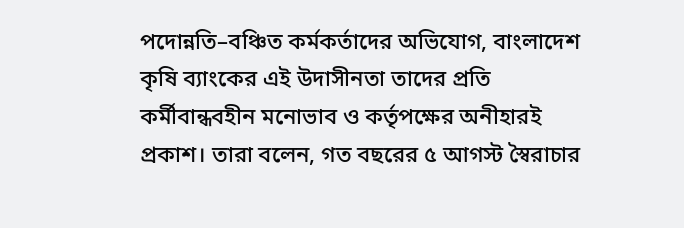পদোন্নতি–বঞ্চিত কর্মকর্তাদের অভিযোগ, বাংলাদেশ কৃষি ব্যাংকের এই উদাসীনতা তাদের প্রতি কর্মীবান্ধবহীন মনোভাব ও কর্তৃপক্ষের অনীহারই প্রকাশ। তারা বলেন, গত বছরের ৫ আগস্ট স্বৈরাচার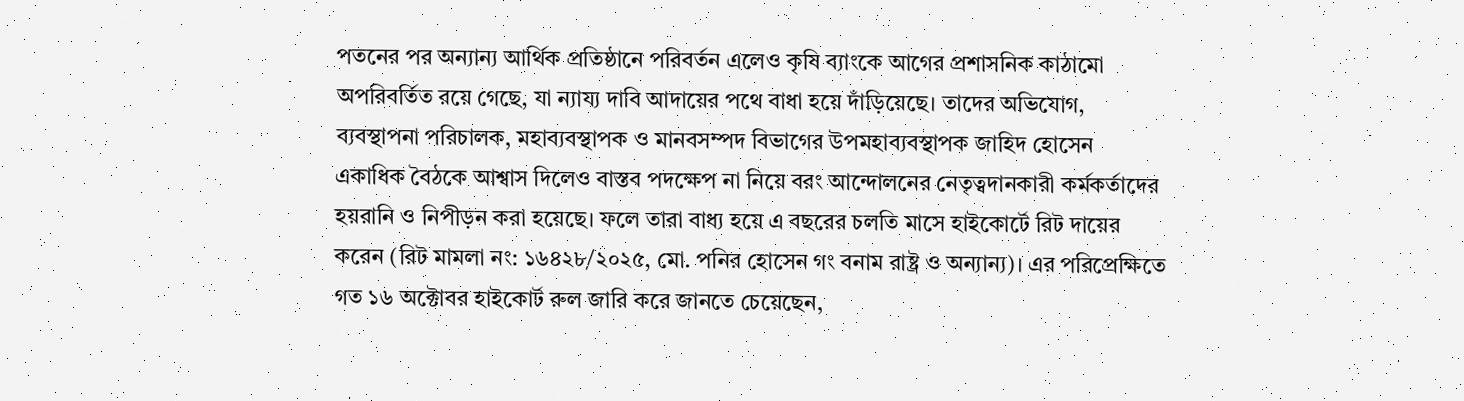পতনের পর অন্যান্য আর্থিক প্রতিষ্ঠানে পরিবর্তন এলেও কৃষি ব্যাংকে আগের প্রশাসনিক কাঠামো অপরিবর্তিত রয়ে গেছে, যা ন্যায্য দাবি আদায়ের পথে বাধা হয়ে দাঁড়িয়েছে। তাদের অভিযোগ, ব্যবস্থাপনা পরিচালক, মহাব্যবস্থাপক ও মানবসম্পদ বিভাগের উপমহাব্যবস্থাপক জাহিদ হোসেন একাধিক বৈঠকে আশ্বাস দিলেও বাস্তব পদক্ষেপ না নিয়ে বরং আন্দোলনের নেতৃত্বদানকারী কর্মকর্তাদের হয়রানি ও নিপীড়ন করা হয়েছে। ফলে তারা বাধ্য হয়ে এ বছরের চলতি মাসে হাইকোর্টে রিট দায়ের করেন (রিট মামলা নং: ১৬৪২৮/২০২৫, মো. পনির হোসেন গং বনাম রাষ্ট্র ও অন্যান্য)। এর পরিপ্রেক্ষিতে গত ১৬ অক্টোবর হাইকোর্ট রুল জারি করে জানতে চেয়েছেন,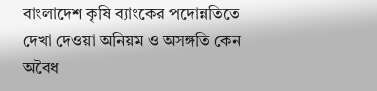বাংলাদেশ কৃষি ব্যাংকের পদোন্নতিতে দেখা দেওয়া অনিয়ম ও অসঙ্গতি কেন অবৈধ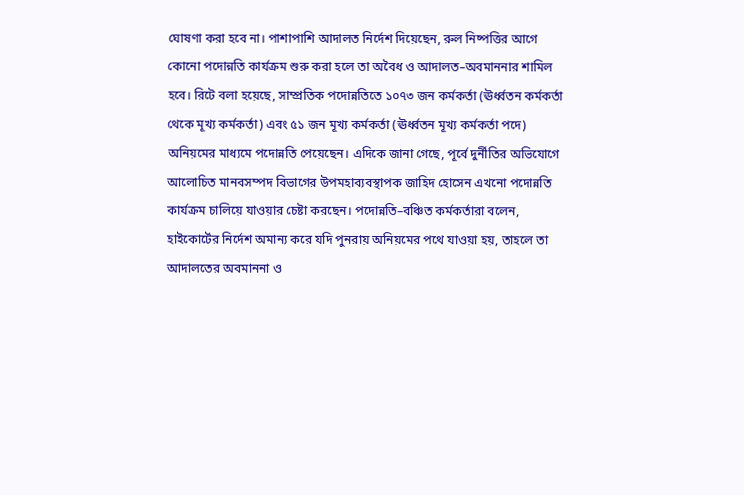ঘোষণা করা হবে না। পাশাপাশি আদালত নির্দেশ দিয়েছেন, রুল নিষ্পত্তির আগে কোনো পদোন্নতি কার্যক্রম শুরু করা হলে তা অবৈধ ও আদালত–অবমাননার শামিল হবে। রিটে বলা হয়েছে, সাম্প্রতিক পদোন্নতিতে ১০৭৩ জন কর্মকর্তা (ঊর্ধ্বতন কর্মকর্তা থেকে মূখ্য কর্মকর্তা) এবং ৫১ জন মূখ্য কর্মকর্তা (ঊর্ধ্বতন মূখ্য কর্মকর্তা পদে) অনিয়মের মাধ্যমে পদোন্নতি পেয়েছেন। এদিকে জানা গেছে, পূর্বে দুর্নীতির অভিযোগে আলোচিত মানবসম্পদ বিভাগের উপমহাব্যবস্থাপক জাহিদ হোসেন এখনো পদোন্নতি কার্যক্রম চালিয়ে যাওয়ার চেষ্টা করছেন। পদোন্নতি–বঞ্চিত কর্মকর্তারা বলেন, হাইকোর্টের নির্দেশ অমান্য করে যদি পুনরায় অনিয়মের পথে যাওয়া হয়, তাহলে তা আদালতের অবমাননা ও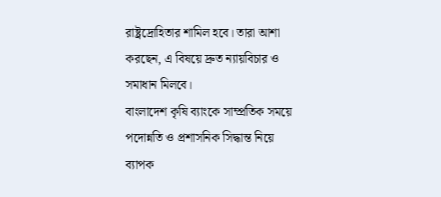রাষ্ট্রদ্রোহিতার শামিল হবে। তারা আশা করছেন, এ বিষয়ে দ্রুত ন্যায়বিচার ও সমাধান মিলবে।
বাংলাদেশ কৃষি ব্যাংকে সাম্প্রতিক সময়ে পদোন্নতি ও প্রশাসনিক সিদ্ধান্ত নিয়ে ব্যাপক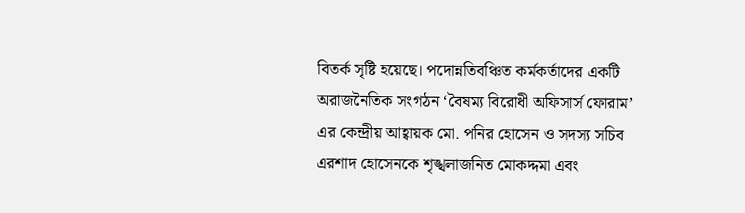বিতর্ক সৃষ্টি হয়েছে। পদোন্নতিবঞ্চিত কর্মকর্তাদের একটি অরাজনৈতিক সংগঠন ‘বৈষম্য বিরোধী অফিসার্স ফোরাম’ এর কেন্দ্রীয় আহ্বায়ক মো. পনির হোসেন ও সদস্য সচিব এরশাদ হোসেনকে শৃঙ্খলাজনিত মোকদ্দমা এবং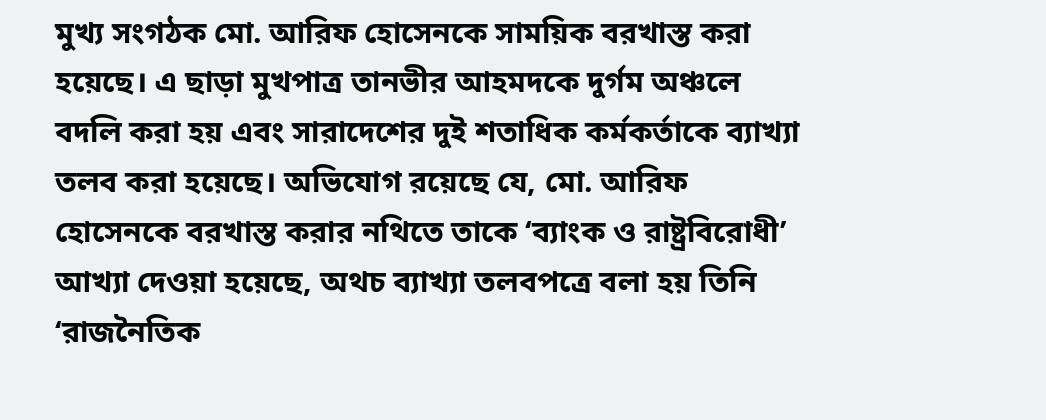মুখ্য সংগঠক মো. আরিফ হোসেনকে সাময়িক বরখাস্ত করা হয়েছে। এ ছাড়া মুখপাত্র তানভীর আহমদকে দুর্গম অঞ্চলে বদলি করা হয় এবং সারাদেশের দুই শতাধিক কর্মকর্তাকে ব্যাখ্যা তলব করা হয়েছে। অভিযোগ রয়েছে যে, মো. আরিফ হোসেনকে বরখাস্ত করার নথিতে তাকে ‘ব্যাংক ও রাষ্ট্রবিরোধী’ আখ্যা দেওয়া হয়েছে, অথচ ব্যাখ্যা তলবপত্রে বলা হয় তিনি ‘রাজনৈতিক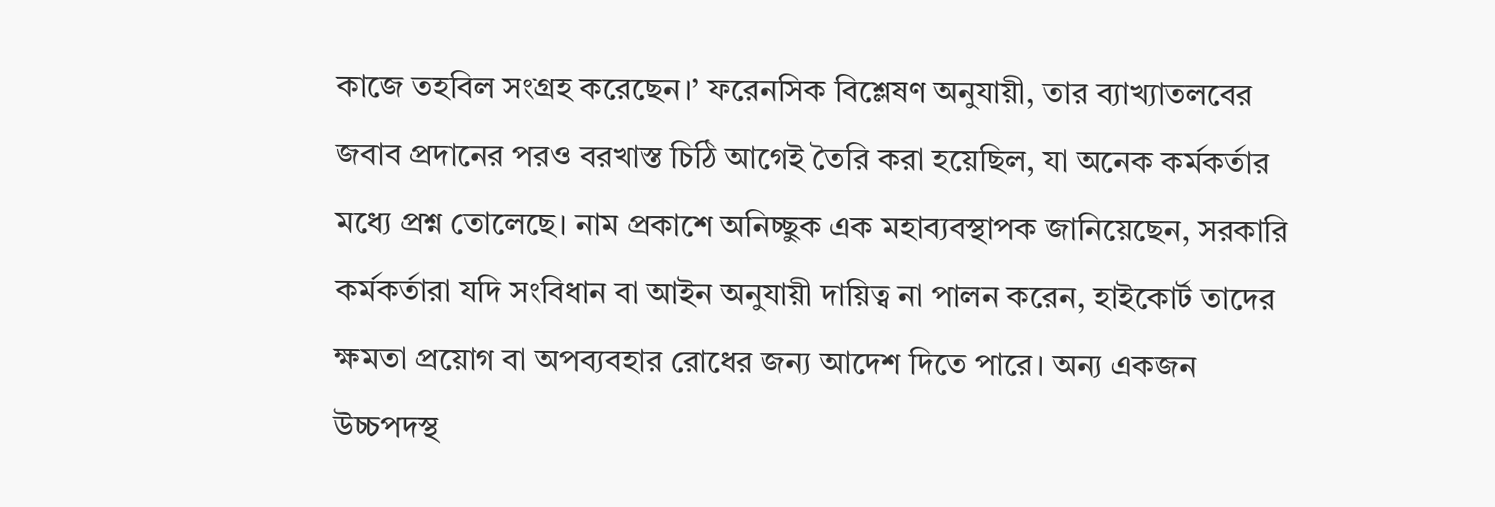কাজে তহবিল সংগ্রহ করেছেন।’ ফরেনসিক বিশ্লেষণ অনুযায়ী, তার ব্যাখ্যাতলবের জবাব প্রদানের পরও বরখাস্ত চিঠি আগেই তৈরি করা হয়েছিল, যা অনেক কর্মকর্তার মধ্যে প্রশ্ন তোলেছে। নাম প্রকাশে অনিচ্ছুক এক মহাব্যবস্থাপক জানিয়েছেন, সরকারি কর্মকর্তারা যদি সংবিধান বা আইন অনুযায়ী দায়িত্ব না পালন করেন, হাইকোর্ট তাদের ক্ষমতা প্রয়োগ বা অপব্যবহার রোধের জন্য আদেশ দিতে পারে। অন্য একজন উচ্চপদস্থ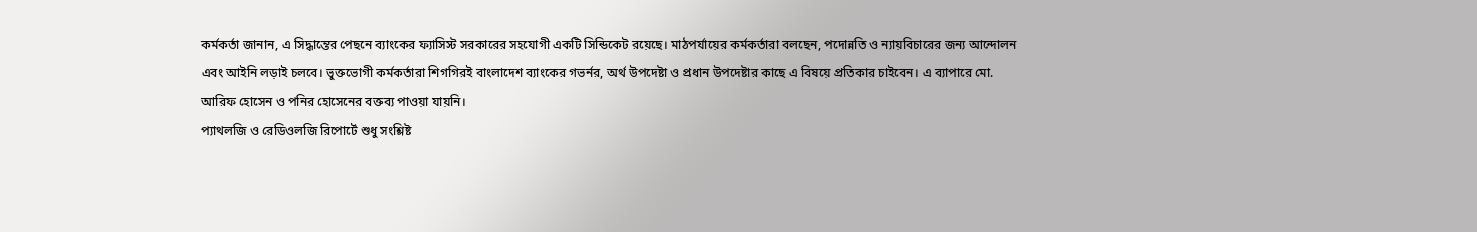কর্মকর্তা জানান, এ সিদ্ধান্তের পেছনে ব্যাংকের ফ্যাসিস্ট সরকারের সহযোগী একটি সিন্ডিকেট রয়েছে। মাঠপর্যায়ের কর্মকর্তারা বলছেন, পদোন্নতি ও ন্যায়বিচারের জন্য আন্দোলন এবং আইনি লড়াই চলবে। ভুক্তভোগী কর্মকর্তারা শিগগিরই বাংলাদেশ ব্যাংকের গভর্নর, অর্থ উপদেষ্টা ও প্রধান উপদেষ্টার কাছে এ বিষয়ে প্রতিকার চাইবেন। এ ব্যাপারে মো. আরিফ হোসেন ও পনির হোসেনের বক্তব্য পাওয়া যায়নি।
প্যাথলজি ও রেডিওলজি রিপোর্টে শুধু সংশ্লিষ্ট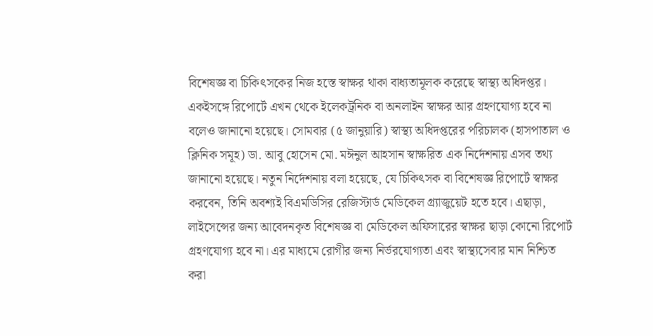বিশেষজ্ঞ বা চিকিৎসকের নিজ হস্তে স্বাক্ষর থাকা বাধ্যতামূলক করেছে স্বাস্থ্য অধিদপ্তর। একইসঙ্গে রিপোর্টে এখন থেকে ইলেকট্রনিক বা অনলাইন স্বাক্ষর আর গ্রহণযোগ্য হবে না বলেও জানানো হয়েছে। সোমবার (৫ জানুয়ারি) স্বাস্থ্য অধিদপ্তরের পরিচালক (হাসপাতাল ও ক্লিনিক সমূহ) ডা. আবু হোসেন মো. মঈনুল আহসান স্বাক্ষরিত এক নির্দেশনায় এসব তথ্য জানানো হয়েছে। নতুন নির্দেশনায় বলা হয়েছে, যে চিকিৎসক বা বিশেষজ্ঞ রিপোর্টে স্বাক্ষর করবেন, তিনি অবশ্যই বিএমডিসির রেজিস্টার্ড মেডিকেল গ্র্যাজুয়েট হতে হবে। এছাড়া, লাইসেন্সের জন্য আবেদনকৃত বিশেষজ্ঞ বা মেডিকেল অফিসারের স্বাক্ষর ছাড়া কোনো রিপোর্ট গ্রহণযোগ্য হবে না। এর মাধ্যমে রোগীর জন্য নির্ভরযোগ্যতা এবং স্বাস্থ্যসেবার মান নিশ্চিত করা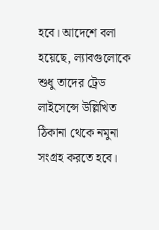হবে। আদেশে বলা হয়েছে, ল্যাবগুলোকে শুধু তাদের ট্রেড লাইসেন্সে উল্লিখিত ঠিকানা থেকে নমুনা সংগ্রহ করতে হবে।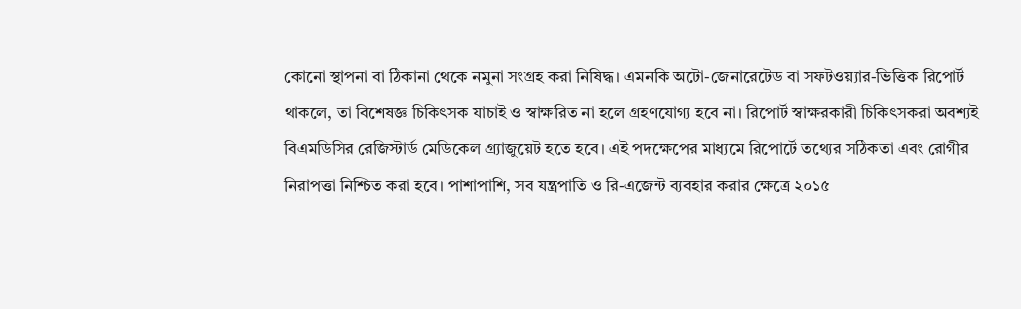কোনো স্থাপনা বা ঠিকানা থেকে নমুনা সংগ্রহ করা নিষিদ্ধ। এমনকি অটো-জেনারেটেড বা সফটওয়্যার-ভিত্তিক রিপোর্ট থাকলে, তা বিশেষজ্ঞ চিকিৎসক যাচাই ও স্বাক্ষরিত না হলে গ্রহণযোগ্য হবে না। রিপোর্ট স্বাক্ষরকারী চিকিৎসকরা অবশ্যই বিএমডিসির রেজিস্টার্ড মেডিকেল গ্র্যাজুয়েট হতে হবে। এই পদক্ষেপের মাধ্যমে রিপোর্টে তথ্যের সঠিকতা এবং রোগীর নিরাপত্তা নিশ্চিত করা হবে। পাশাপাশি, সব যন্ত্রপাতি ও রি-এজেন্ট ব্যবহার করার ক্ষেত্রে ২০১৫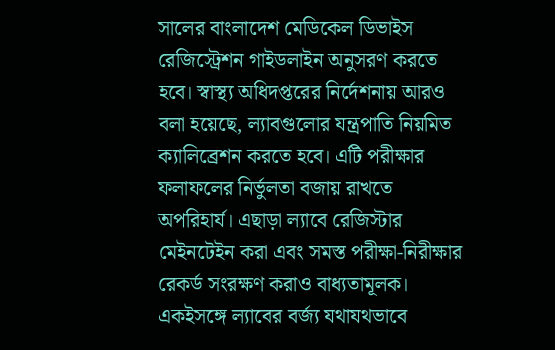সালের বাংলাদেশ মেডিকেল ডিভাইস রেজিস্ট্রেশন গাইডলাইন অনুসরণ করতে হবে। স্বাস্থ্য অধিদপ্তরের নির্দেশনায় আরও বলা হয়েছে, ল্যাবগুলোর যন্ত্রপাতি নিয়মিত ক্যালিব্রেশন করতে হবে। এটি পরীক্ষার ফলাফলের নির্ভুলতা বজায় রাখতে অপরিহার্য। এছাড়া ল্যাবে রেজিস্টার মেইনটেইন করা এবং সমস্ত পরীক্ষা-নিরীক্ষার রেকর্ড সংরক্ষণ করাও বাধ্যতামূলক। একইসঙ্গে ল্যাবের বর্জ্য যথাযথভাবে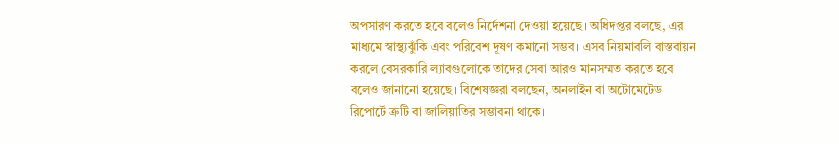অপসারণ করতে হবে বলেও নির্দেশনা দেওয়া হয়েছে। অধিদপ্তর বলছে, এর মাধ্যমে স্বাস্থ্যঝুঁকি এবং পরিবেশ দূষণ কমানো সম্ভব। এসব নিয়মাবলি বাস্তবায়ন করলে বেসরকারি ল্যাবগুলোকে তাদের সেবা আরও মানসম্মত করতে হবে বলেও জানানো হয়েছে। বিশেষজ্ঞরা বলছেন, অনলাইন বা অটোমেটেড রিপোর্টে ত্রুটি বা জালিয়াতির সম্ভাবনা থাকে।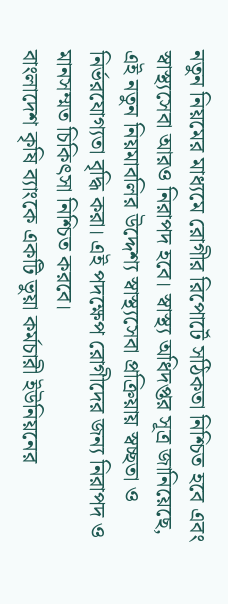নতুন নিয়মের মাধ্যমে রোগীর রিপোর্টে সঠিকতা নিশ্চিত হবে এবং স্বাস্থ্যসেবা আরও নিরাপদ হবে। স্বাস্থ্য অধিদপ্তর সূত্র জানিয়েছে, এই নতুন নিয়মাবলির উদ্দেশ্য স্বাস্থ্যসেবা প্রক্রিয়ায় স্বচ্ছতা ও নির্ভরযোগ্যতা বৃদ্ধি করা। এই পদক্ষেপ রোগীদের জন্য নিরাপদ ও মানসম্মত চিকিৎসা নিশ্চিত করবে।
বাংলাদেশ কৃষি ব্যাংকে একটি ভুয়া কর্মচারী ইউনিয়নের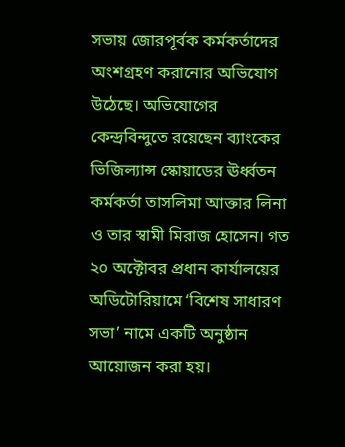সভায় জোরপূর্বক কর্মকর্তাদের অংশগ্রহণ করানোর অভিযোগ উঠেছে। অভিযোগের কেন্দ্রবিন্দুতে রয়েছেন ব্যাংকের ভিজিল্যান্স স্কোয়াডের ঊর্ধ্বতন কর্মকর্তা তাসলিমা আক্তার লিনা ও তার স্বামী মিরাজ হোসেন। গত ২০ অক্টোবর প্রধান কার্যালয়ের অডিটোরিয়ামে ‘বিশেষ সাধারণ সভা’ নামে একটি অনুষ্ঠান আয়োজন করা হয়।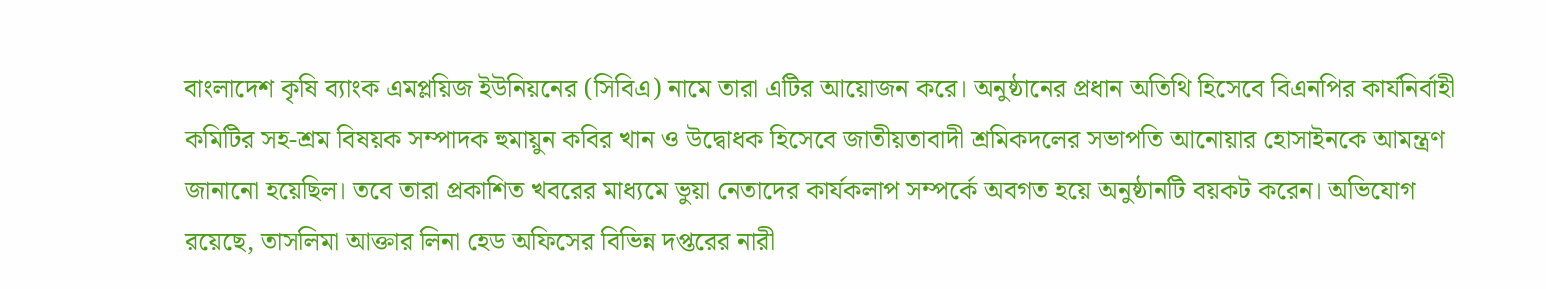বাংলাদেশ কৃষি ব্যাংক এমপ্লয়িজ ইউনিয়নের (সিবিএ) নামে তারা এটির আয়োজন করে। অনুষ্ঠানের প্রধান অতিথি হিসেবে বিএনপির কার্যনির্বাহী কমিটির সহ-শ্রম বিষয়ক সম্পাদক হুমায়ুন কবির খান ও উদ্বোধক হিসেবে জাতীয়তাবাদী শ্রমিকদলের সভাপতি আনোয়ার হোসাইনকে আমন্ত্রণ জানানো হয়েছিল। তবে তারা প্রকাশিত খবরের মাধ্যমে ভুয়া নেতাদের কার্যকলাপ সম্পর্কে অবগত হয়ে অনুষ্ঠানটি বয়কট করেন। অভিযোগ রয়েছে, তাসলিমা আক্তার লিনা হেড অফিসের বিভিন্ন দপ্তরের নারী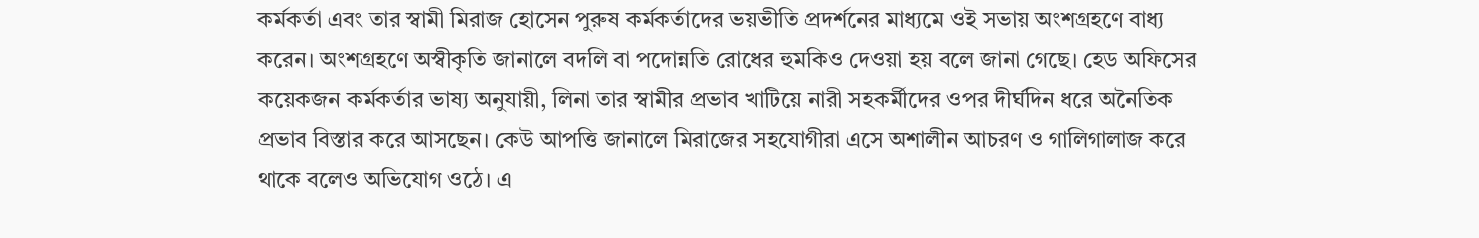কর্মকর্তা এবং তার স্বামী মিরাজ হোসেন পুরুষ কর্মকর্তাদের ভয়ভীতি প্রদর্শনের মাধ্যমে ওই সভায় অংশগ্রহণে বাধ্য করেন। অংশগ্রহণে অস্বীকৃতি জানালে বদলি বা পদোন্নতি রোধের হুমকিও দেওয়া হয় বলে জানা গেছে। হেড অফিসের কয়েকজন কর্মকর্তার ভাষ্য অনুযায়ী, লিনা তার স্বামীর প্রভাব খাটিয়ে নারী সহকর্মীদের ওপর দীর্ঘদিন ধরে অনৈতিক প্রভাব বিস্তার করে আসছেন। কেউ আপত্তি জানালে মিরাজের সহযোগীরা এসে অশালীন আচরণ ও গালিগালাজ করে থাকে বলেও অভিযোগ ওঠে। এ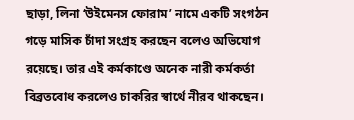ছাড়া, লিনা ‘উইমেনস ফোরাম’ নামে একটি সংগঠন গড়ে মাসিক চাঁদা সংগ্রহ করছেন বলেও অভিযোগ রয়েছে। তার এই কর্মকাণ্ডে অনেক নারী কর্মকর্তা বিব্রতবোধ করলেও চাকরির স্বার্থে নীরব থাকছেন।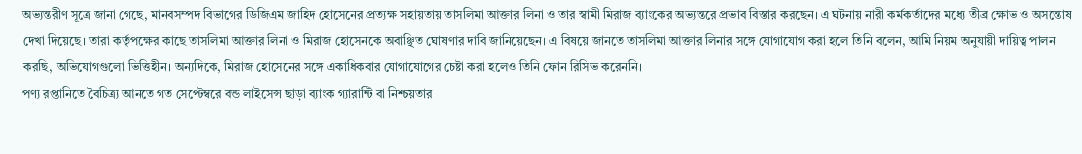অভ্যন্তরীণ সূত্রে জানা গেছে, মানবসম্পদ বিভাগের ডিজিএম জাহিদ হোসেনের প্রত্যক্ষ সহায়তায় তাসলিমা আক্তার লিনা ও তার স্বামী মিরাজ ব্যাংকের অভ্যন্তরে প্রভাব বিস্তার করছেন। এ ঘটনায় নারী কর্মকর্তাদের মধ্যে তীব্র ক্ষোভ ও অসন্তোষ দেখা দিয়েছে। তারা কর্তৃপক্ষের কাছে তাসলিমা আক্তার লিনা ও মিরাজ হোসেনকে অবাঞ্ছিত ঘোষণার দাবি জানিয়েছেন। এ বিষয়ে জানতে তাসলিমা আক্তার লিনার সঙ্গে যোগাযোগ করা হলে তিনি বলেন, আমি নিয়ম অনুযায়ী দায়িত্ব পালন করছি, অভিযোগগুলো ভিত্তিহীন। অন্যদিকে, মিরাজ হোসেনের সঙ্গে একাধিকবার যোগাযোগের চেষ্টা করা হলেও তিনি ফোন রিসিভ করেননি।
পণ্য রপ্তানিতে বৈচিত্র্য আনতে গত সেপ্টেম্বরে বন্ড লাইসেন্স ছাড়া ব্যাংক গ্যারান্টি বা নিশ্চয়তার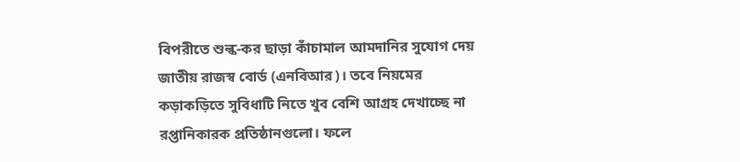বিপরীতে শুল্ক-কর ছাড়া কাঁচামাল আমদানির সুযোগ দেয় জাতীয় রাজস্ব বোর্ড (এনবিআর)। তবে নিয়মের কড়াকড়িতে সুবিধাটি নিতে খুব বেশি আগ্রহ দেখাচ্ছে না রপ্তানিকারক প্রতিষ্ঠানগুলো। ফলে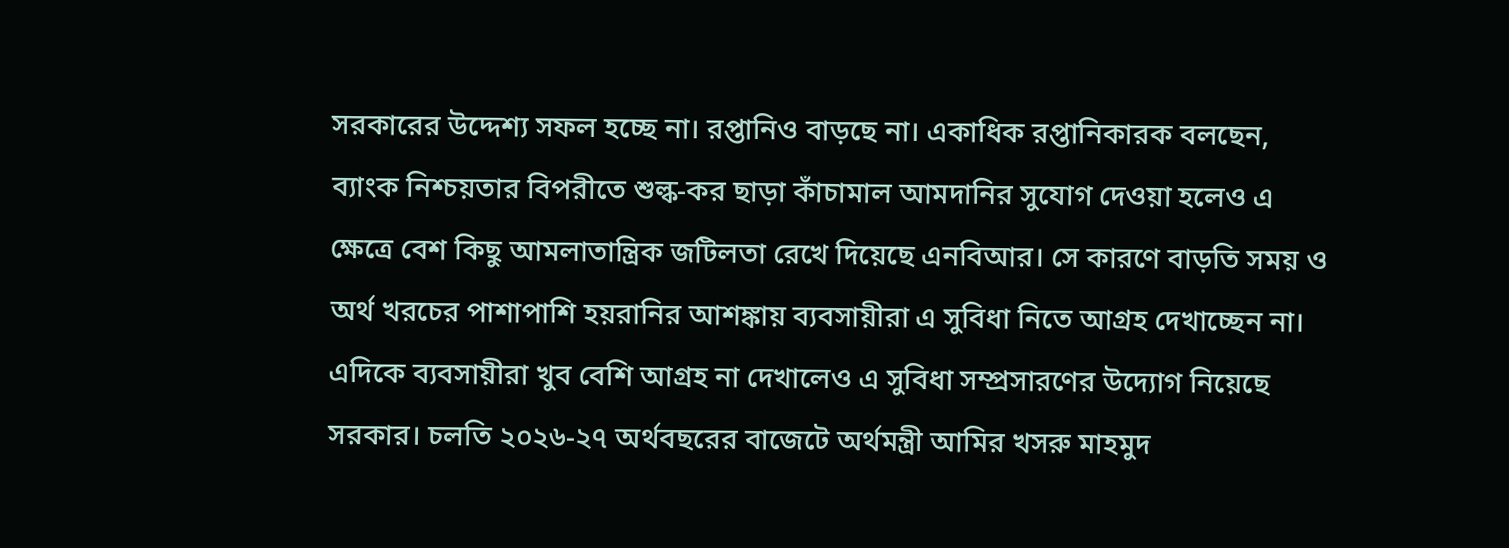সরকারের উদ্দেশ্য সফল হচ্ছে না। রপ্তানিও বাড়ছে না। একাধিক রপ্তানিকারক বলছেন, ব্যাংক নিশ্চয়তার বিপরীতে শুল্ক-কর ছাড়া কাঁচামাল আমদানির সুযোগ দেওয়া হলেও এ ক্ষেত্রে বেশ কিছু আমলাতান্ত্রিক জটিলতা রেখে দিয়েছে এনবিআর। সে কারণে বাড়তি সময় ও অর্থ খরচের পাশাপাশি হয়রানির আশঙ্কায় ব্যবসায়ীরা এ সুবিধা নিতে আগ্রহ দেখাচ্ছেন না। এদিকে ব্যবসায়ীরা খুব বেশি আগ্রহ না দেখালেও এ সুবিধা সম্প্রসারণের উদ্যোগ নিয়েছে সরকার। চলতি ২০২৬-২৭ অর্থবছরের বাজেটে অর্থমন্ত্রী আমির খসরু মাহমুদ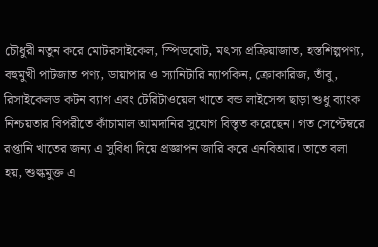চৌধুরী নতুন করে মোটরসাইকেল, স্পিডবোট, মৎস্য প্রক্রিয়াজাত, হস্তশিল্পপণ্য, বহুমুখী পাটজাত পণ্য, ডায়াপার ও স্যানিটারি ন্যাপকিন, ক্রোকারিজ, তাঁবু, রিসাইকেলড কটন ব্যাগ এবং টেরিটাওয়েল খাতে বন্ড লাইসেন্স ছাড়া শুধু ব্যাংক নিশ্চয়তার বিপরীতে কাঁচামাল আমদানির সুযোগ বিস্তৃত করেছেন। গত সেপ্টেম্বরে রপ্তানি খাতের জন্য এ সুবিধা দিয়ে প্রজ্ঞাপন জারি করে এনবিআর। তাতে বলা হয়, শুল্কমুক্ত এ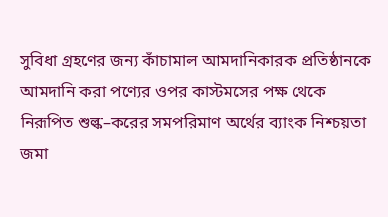সুবিধা গ্রহণের জন্য কাঁচামাল আমদানিকারক প্রতিষ্ঠানকে আমদানি করা পণ্যের ওপর কাস্টমসের পক্ষ থেকে নিরূপিত শুল্ক–করের সমপরিমাণ অর্থের ব্যাংক নিশ্চয়তা জমা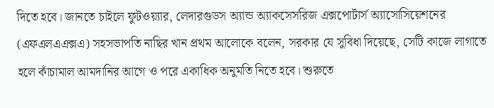দিতে হবে। জানতে চাইলে ফুটওয়্যার, লেদারগুডস অ্যান্ড অ্যাকসেসরিজ এক্সপোর্টার্স অ্যাসোসিয়েশনের (এফএলএএক্সএ) সহসভাপতি নাছির খান প্রথম আলোকে বলেন, সরকার যে সুবিধা দিয়েছে, সেটি কাজে লাগাতে হলে কাঁচামাল আমদানির আগে ও পরে একাধিক অনুমতি নিতে হবে। শুরুতে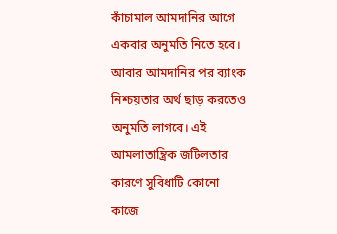কাঁচামাল আমদানির আগে একবার অনুমতি নিতে হবে। আবার আমদানির পর ব্যাংক নিশ্চয়তার অর্থ ছাড় করতেও অনুমতি লাগবে। এই আমলাতান্ত্রিক জটিলতার কারণে সুবিধাটি কোনো কাজে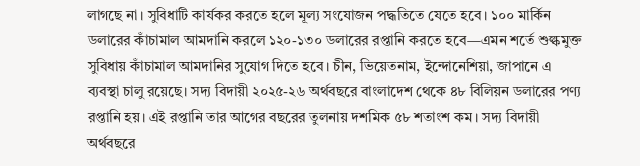লাগছে না। সুবিধাটি কার্যকর করতে হলে মূল্য সংযোজন পদ্ধতিতে যেতে হবে। ১০০ মার্কিন ডলারের কাঁচামাল আমদানি করলে ১২০-১৩০ ডলারের রপ্তানি করতে হবে—এমন শর্তে শুল্কমুক্ত সুবিধায় কাঁচামাল আমদানির সুযোগ দিতে হবে। চীন, ভিয়েতনাম, ইন্দোনেশিয়া, জাপানে এ ব্যবস্থা চালু রয়েছে। সদ্য বিদায়ী ২০২৫-২৬ অর্থবছরে বাংলাদেশ থেকে ৪৮ বিলিয়ন ডলারের পণ্য রপ্তানি হয়। এই রপ্তানি তার আগের বছরের তুলনায় দশমিক ৫৮ শতাংশ কম। সদ্য বিদায়ী অর্থবছরে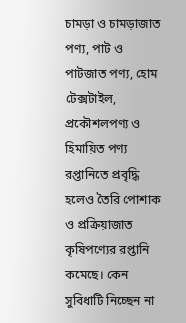চামড়া ও চামড়াজাত পণ্য, পাট ও পাটজাত পণ্য, হোম টেক্সটাইল, প্রকৌশলপণ্য ও হিমায়িত পণ্য রপ্তানিতে প্রবৃদ্ধি হলেও তৈরি পোশাক ও প্রক্রিয়াজাত কৃষিপণ্যের রপ্তানি কমেছে। কেন সুবিধাটি নিচ্ছেন না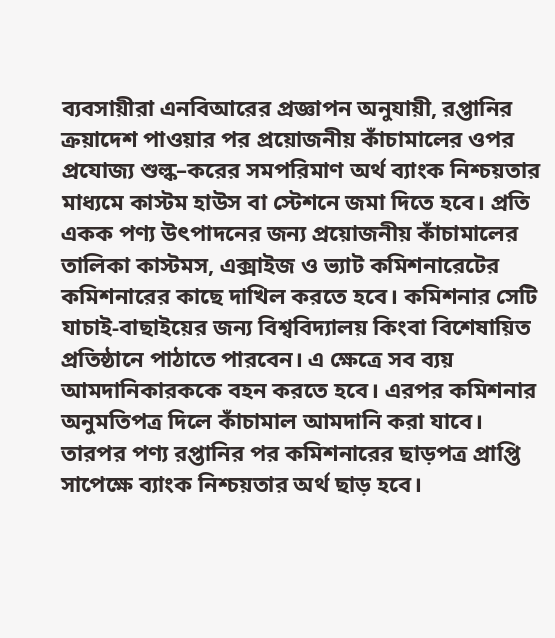ব্যবসায়ীরা এনবিআরের প্রজ্ঞাপন অনুযায়ী, রপ্তানির ক্রয়াদেশ পাওয়ার পর প্রয়োজনীয় কাঁচামালের ওপর প্রযোজ্য শুল্ক–করের সমপরিমাণ অর্থ ব্যাংক নিশ্চয়তার মাধ্যমে কাস্টম হাউস বা স্টেশনে জমা দিতে হবে। প্রতি একক পণ্য উৎপাদনের জন্য প্রয়োজনীয় কাঁচামালের তালিকা কাস্টমস, এক্সাইজ ও ভ্যাট কমিশনারেটের কমিশনারের কাছে দাখিল করতে হবে। কমিশনার সেটি যাচাই-বাছাইয়ের জন্য বিশ্ববিদ্যালয় কিংবা বিশেষায়িত প্রতিষ্ঠানে পাঠাতে পারবেন। এ ক্ষেত্রে সব ব্যয় আমদানিকারককে বহন করতে হবে। এরপর কমিশনার অনুমতিপত্র দিলে কাঁচামাল আমদানি করা যাবে। তারপর পণ্য রপ্তানির পর কমিশনারের ছাড়পত্র প্রাপ্তি সাপেক্ষে ব্যাংক নিশ্চয়তার অর্থ ছাড় হবে।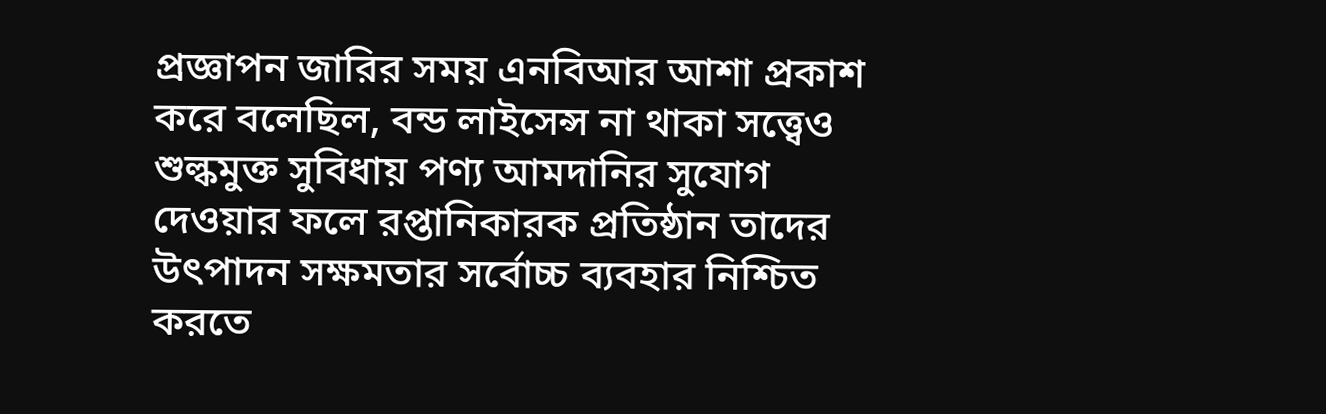প্রজ্ঞাপন জারির সময় এনবিআর আশা প্রকাশ করে বলেছিল, বন্ড লাইসেন্স না থাকা সত্ত্বেও শুল্কমুক্ত সুবিধায় পণ্য আমদানির সুযোগ দেওয়ার ফলে রপ্তানিকারক প্রতিষ্ঠান তাদের উৎপাদন সক্ষমতার সর্বোচ্চ ব্যবহার নিশ্চিত করতে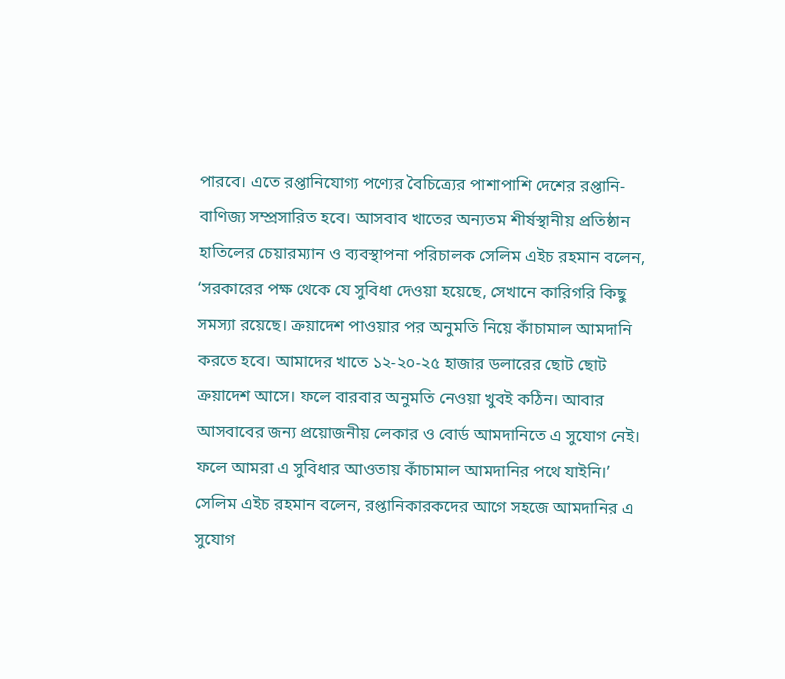পারবে। এতে রপ্তানিযোগ্য পণ্যের বৈচিত্র্যের পাশাপাশি দেশের রপ্তানি-বাণিজ্য সম্প্রসারিত হবে। আসবাব খাতের অন্যতম শীর্ষস্থানীয় প্রতিষ্ঠান হাতিলের চেয়ারম্যান ও ব্যবস্থাপনা পরিচালক সেলিম এইচ রহমান বলেন, ‘সরকারের পক্ষ থেকে যে সুবিধা দেওয়া হয়েছে, সেখানে কারিগরি কিছু সমস্যা রয়েছে। ক্রয়াদেশ পাওয়ার পর অনুমতি নিয়ে কাঁচামাল আমদানি করতে হবে। আমাদের খাতে ১২-২০-২৫ হাজার ডলারের ছোট ছোট ক্রয়াদেশ আসে। ফলে বারবার অনুমতি নেওয়া খুবই কঠিন। আবার আসবাবের জন্য প্রয়োজনীয় লেকার ও বোর্ড আমদানিতে এ সুযোগ নেই। ফলে আমরা এ সুবিধার আওতায় কাঁচামাল আমদানির পথে যাইনি।’ সেলিম এইচ রহমান বলেন, রপ্তানিকারকদের আগে সহজে আমদানির এ সুযোগ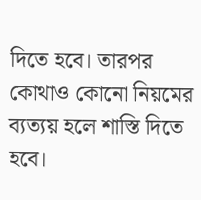দিতে হবে। তারপর কোথাও কোনো নিয়মের ব্যত্যয় হলে শাস্তি দিতে হবে।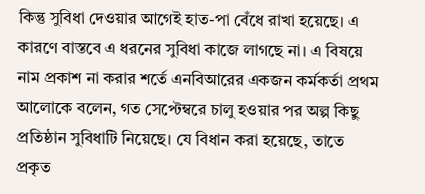কিন্তু সুবিধা দেওয়ার আগেই হাত-পা বেঁধে রাখা হয়েছে। এ কারণে বাস্তবে এ ধরনের সুবিধা কাজে লাগছে না। এ বিষয়ে নাম প্রকাশ না করার শর্তে এনবিআরের একজন কর্মকর্তা প্রথম আলোকে বলেন, গত সেপ্টেম্বরে চালু হওয়ার পর অল্প কিছু প্রতিষ্ঠান সুবিধাটি নিয়েছে। যে বিধান করা হয়েছে, তাতে প্রকৃত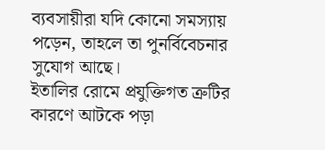ব্যবসায়ীরা যদি কোনো সমস্যায় পড়েন, তাহলে তা পুনর্বিবেচনার সুযোগ আছে।
ইতালির রোমে প্রযুক্তিগত ত্রুটির কারণে আটকে পড়া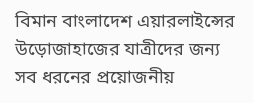বিমান বাংলাদেশ এয়ারলাইন্সের উড়োজাহাজের যাত্রীদের জন্য সব ধরনের প্রয়োজনীয়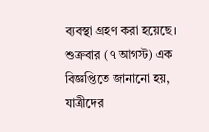ব্যবস্থা গ্রহণ করা হয়েছে। শুক্রবার (৭ আগস্ট) এক বিজ্ঞপ্তিতে জানানো হয়, যাত্রীদের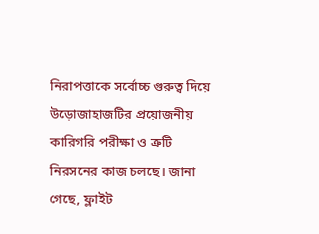নিরাপত্তাকে সর্বোচ্চ গুরুত্ব দিয়ে উড়োজাহাজটির প্রয়োজনীয় কারিগরি পরীক্ষা ও ত্রুটি নিরসনের কাজ চলছে। জানা গেছে, ফ্লাইট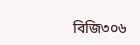বিজি৩০৬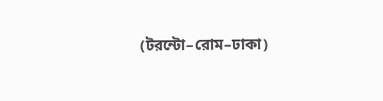(টরন্টো–রোম–ঢাকা)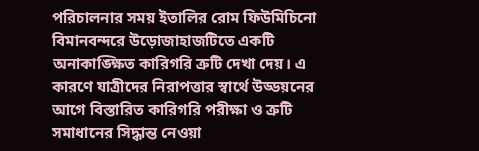পরিচালনার সময় ইতালির রোম ফিউমিচিনো বিমানবন্দরে উড়োজাহাজটিতে একটি অনাকাঙ্ক্ষিত কারিগরি ত্রুটি দেখা দেয়। এ কারণে যাত্রীদের নিরাপত্তার স্বার্থে উড্ডয়নের আগে বিস্তারিত কারিগরি পরীক্ষা ও ত্রুটি সমাধানের সিদ্ধান্ত নেওয়া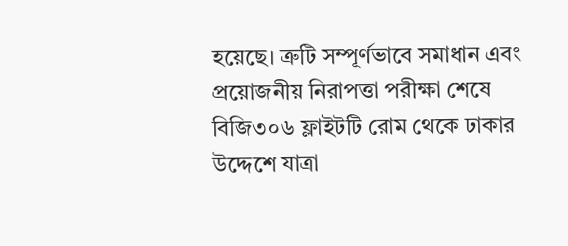হয়েছে। ত্রুটি সম্পূর্ণভাবে সমাধান এবং প্রয়োজনীয় নিরাপত্তা পরীক্ষা শেষে বিজি৩০৬ ফ্লাইটটি রোম থেকে ঢাকার উদ্দেশে যাত্রা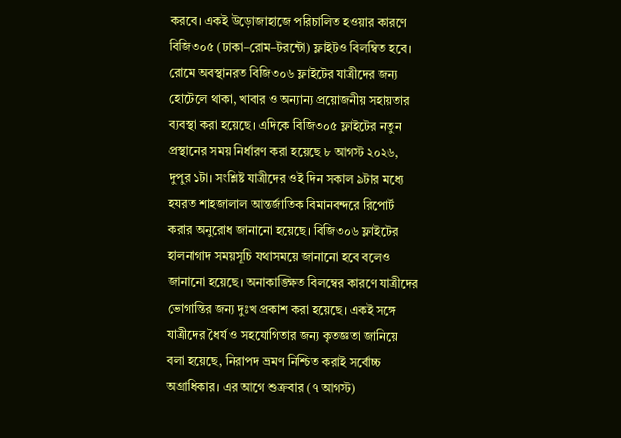করবে। একই উড়োজাহাজে পরিচালিত হওয়ার কারণে বিজি৩০৫ (ঢাকা–রোম–টরন্টো) ফ্লাইটও বিলম্বিত হবে। রোমে অবস্থানরত বিজি৩০৬ ফ্লাইটের যাত্রীদের জন্য হোটেলে থাকা, খাবার ও অন্যান্য প্রয়োজনীয় সহায়তার ব্যবস্থা করা হয়েছে। এদিকে বিজি৩০৫ ফ্লাইটের নতুন প্রস্থানের সময় নির্ধারণ করা হয়েছে ৮ আগস্ট ২০২৬, দুপুর ১টা। সংশ্লিষ্ট যাত্রীদের ওই দিন সকাল ৯টার মধ্যে হযরত শাহজালাল আন্তর্জাতিক বিমানবন্দরে রিপোর্ট করার অনুরোধ জানানো হয়েছে। বিজি৩০৬ ফ্লাইটের হালনাগাদ সময়সূচি যথাসময়ে জানানো হবে বলেও জানানো হয়েছে। অনাকাঙ্ক্ষিত বিলম্বের কারণে যাত্রীদের ভোগান্তির জন্য দুঃখ প্রকাশ করা হয়েছে। একই সঙ্গে যাত্রীদের ধৈর্য ও সহযোগিতার জন্য কৃতজ্ঞতা জানিয়ে বলা হয়েছে, নিরাপদ ভ্রমণ নিশ্চিত করাই সর্বোচ্চ অগ্রাধিকার। এর আগে শুক্রবার (৭ আগস্ট)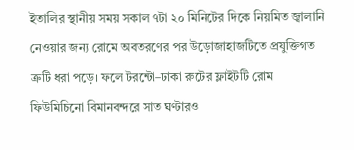ইতালির স্থানীয় সময় সকাল ৭টা ২০ মিনিটের দিকে নিয়মিত জ্বালানি নেওয়ার জন্য রোমে অবতরণের পর উড়োজাহাজটিতে প্রযুক্তিগত ত্রুটি ধরা পড়ে। ফলে টরন্টো–ঢাকা রুটের ফ্লাইটটি রোম ফিউমিচিনো বিমানবন্দরে সাত ঘণ্টারও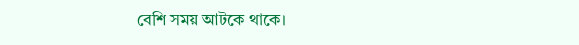বেশি সময় আটকে থাকে।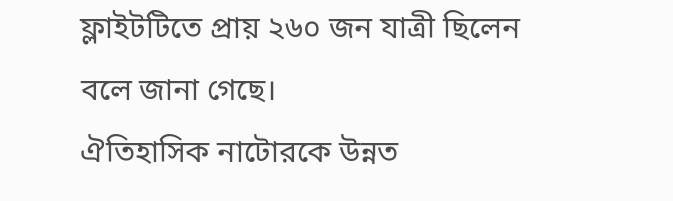ফ্লাইটটিতে প্রায় ২৬০ জন যাত্রী ছিলেন বলে জানা গেছে।
ঐতিহাসিক নাটোরকে উন্নত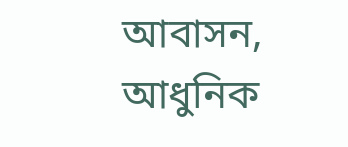আবাসন, আধুনিক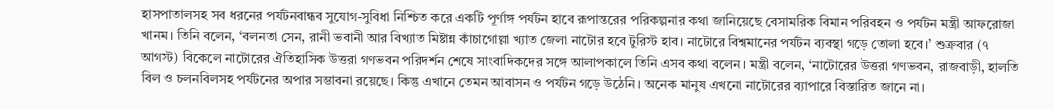হাসপাতালসহ সব ধরনের পর্যটনবান্ধব সুযোগ-সুবিধা নিশ্চিত করে একটি পূর্ণাঙ্গ পর্যটন হাবে রূপান্তরের পরিকল্পনার কথা জানিয়েছে বেসামরিক বিমান পরিবহন ও পর্যটন মন্ত্রী আফরোজা খানম। তিনি বলেন, ‘বলনতা সেন, রানী ভবানী আর বিখ্যাত মিষ্টান্ন কাঁচাগোল্লা খ্যাত জেলা নাটোর হবে টুরিস্ট হাব। নাটোরে বিশ্বমানের পর্যটন ব্যবস্থা গড়ে তোলা হবে।’ শুক্রবার (৭ আগস্ট) বিকেলে নাটোরের ঐতিহাসিক উত্তরা গণভবন পরিদর্শন শেষে সাংবাদিকদের সঙ্গে আলাপকালে তিনি এসব কথা বলেন। মন্ত্রী বলেন, ‘নাটোরের উত্তরা গণভবন, রাজবাড়ী, হালতি বিল ও চলনবিলসহ পর্যটনের অপার সম্ভাবনা রয়েছে। কিন্তু এখানে তেমন আবাসন ও পর্যটন গড়ে উঠেনি। অনেক মানুষ এখনো নাটোরের ব্যাপারে বিস্তারিত জানে না।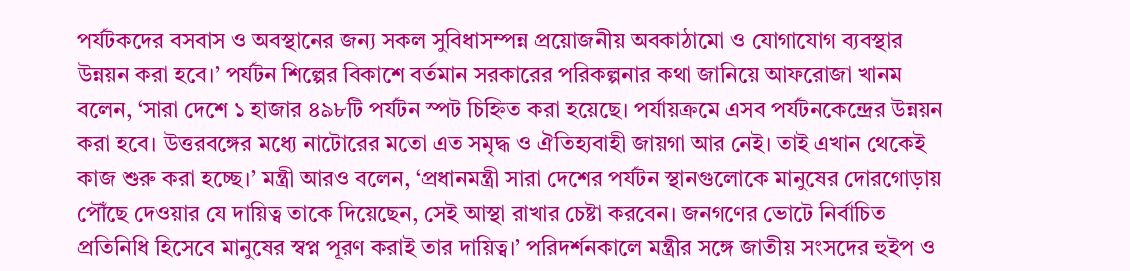পর্যটকদের বসবাস ও অবস্থানের জন্য সকল সুবিধাসম্পন্ন প্রয়োজনীয় অবকাঠামো ও যোগাযোগ ব্যবস্থার উন্নয়ন করা হবে।’ পর্যটন শিল্পের বিকাশে বর্তমান সরকারের পরিকল্পনার কথা জানিয়ে আফরোজা খানম বলেন, ‘সারা দেশে ১ হাজার ৪৯৮টি পর্যটন স্পট চিহ্নিত করা হয়েছে। পর্যায়ক্রমে এসব পর্যটনকেন্দ্রের উন্নয়ন করা হবে। উত্তরবঙ্গের মধ্যে নাটোরের মতো এত সমৃদ্ধ ও ঐতিহ্যবাহী জায়গা আর নেই। তাই এখান থেকেই কাজ শুরু করা হচ্ছে।’ মন্ত্রী আরও বলেন, ‘প্রধানমন্ত্রী সারা দেশের পর্যটন স্থানগুলোকে মানুষের দোরগোড়ায় পৌঁছে দেওয়ার যে দায়িত্ব তাকে দিয়েছেন, সেই আস্থা রাখার চেষ্টা করবেন। জনগণের ভোটে নির্বাচিত প্রতিনিধি হিসেবে মানুষের স্বপ্ন পূরণ করাই তার দায়িত্ব।’ পরিদর্শনকালে মন্ত্রীর সঙ্গে জাতীয় সংসদের হুইপ ও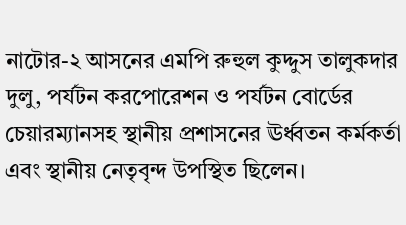নাটোর-২ আসনের এমপি রুহুল কুদ্দুস তালুকদার দুলু, পর্যটন করপোরেশন ও পর্যটন বোর্ডের চেয়ারম্যানসহ স্থানীয় প্রশাসনের ঊর্ধ্বতন কর্মকর্তা এবং স্থানীয় নেতৃবৃন্দ উপস্থিত ছিলেন।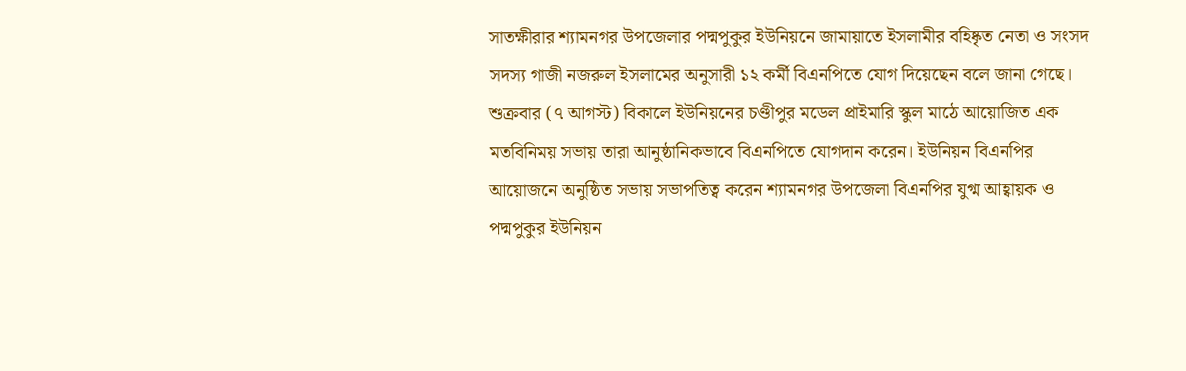সাতক্ষীরার শ্যামনগর উপজেলার পদ্মপুকুর ইউনিয়নে জামায়াতে ইসলামীর বহিষ্কৃত নেতা ও সংসদ সদস্য গাজী নজরুল ইসলামের অনুসারী ১২ কর্মী বিএনপিতে যোগ দিয়েছেন বলে জানা গেছে। শুক্রবার (৭ আগস্ট) বিকালে ইউনিয়নের চণ্ডীপুর মডেল প্রাইমারি স্কুল মাঠে আয়োজিত এক মতবিনিময় সভায় তারা আনুষ্ঠানিকভাবে বিএনপিতে যোগদান করেন। ইউনিয়ন বিএনপির আয়োজনে অনুষ্ঠিত সভায় সভাপতিত্ব করেন শ্যামনগর উপজেলা বিএনপির যুগ্ম আহ্বায়ক ও পদ্মপুকুর ইউনিয়ন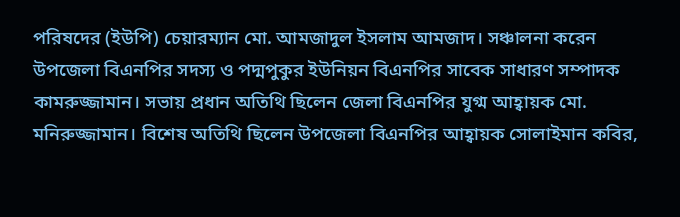পরিষদের (ইউপি) চেয়ারম্যান মো. আমজাদুল ইসলাম আমজাদ। সঞ্চালনা করেন উপজেলা বিএনপির সদস্য ও পদ্মপুকুর ইউনিয়ন বিএনপির সাবেক সাধারণ সম্পাদক কামরুজ্জামান। সভায় প্রধান অতিথি ছিলেন জেলা বিএনপির যুগ্ম আহ্বায়ক মো. মনিরুজ্জামান। বিশেষ অতিথি ছিলেন উপজেলা বিএনপির আহ্বায়ক সোলাইমান কবির,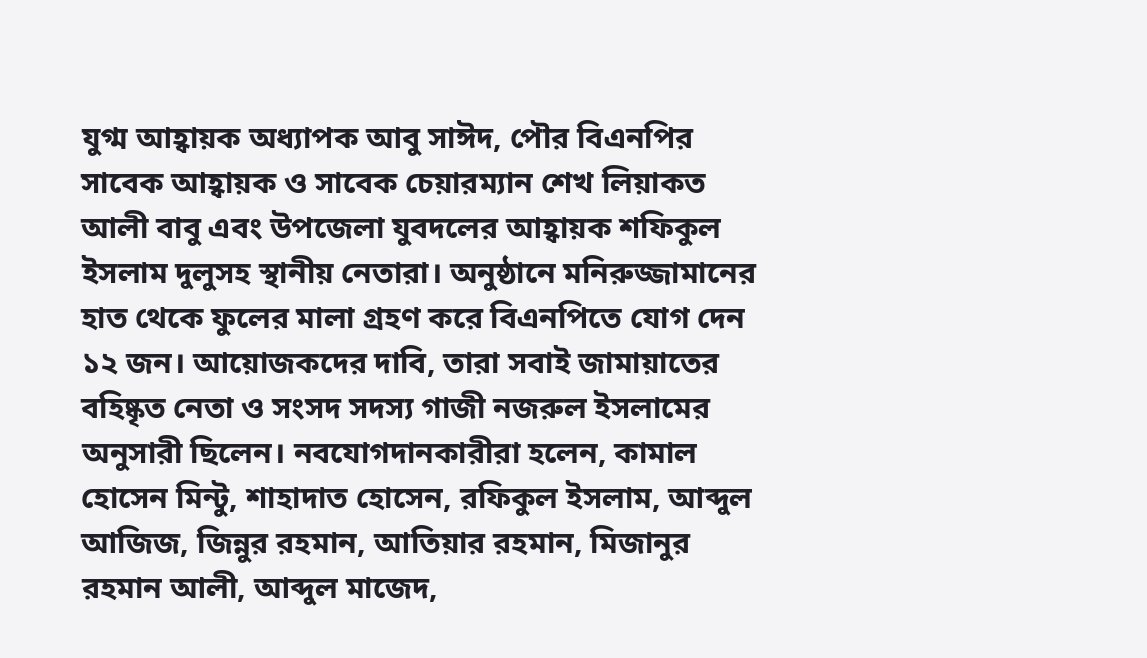যুগ্ম আহ্বায়ক অধ্যাপক আবু সাঈদ, পৌর বিএনপির সাবেক আহ্বায়ক ও সাবেক চেয়ারম্যান শেখ লিয়াকত আলী বাবু এবং উপজেলা যুবদলের আহ্বায়ক শফিকুল ইসলাম দুলুসহ স্থানীয় নেতারা। অনুষ্ঠানে মনিরুজ্জামানের হাত থেকে ফুলের মালা গ্রহণ করে বিএনপিতে যোগ দেন ১২ জন। আয়োজকদের দাবি, তারা সবাই জামায়াতের বহিষ্কৃত নেতা ও সংসদ সদস্য গাজী নজরুল ইসলামের অনুসারী ছিলেন। নবযোগদানকারীরা হলেন, কামাল হোসেন মিন্টু, শাহাদাত হোসেন, রফিকুল ইসলাম, আব্দুল আজিজ, জিন্নুর রহমান, আতিয়ার রহমান, মিজানুর রহমান আলী, আব্দুল মাজেদ,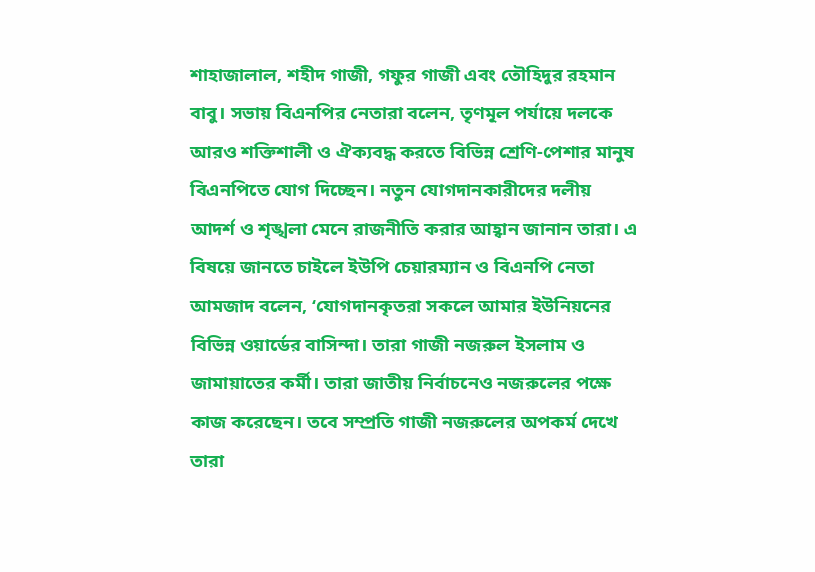শাহাজালাল, শহীদ গাজী, গফুর গাজী এবং তৌহিদুর রহমান বাবু। সভায় বিএনপির নেতারা বলেন, তৃণমূল পর্যায়ে দলকে আরও শক্তিশালী ও ঐক্যবদ্ধ করতে বিভিন্ন শ্রেণি-পেশার মানুষ বিএনপিতে যোগ দিচ্ছেন। নতুন যোগদানকারীদের দলীয় আদর্শ ও শৃঙ্খলা মেনে রাজনীতি করার আহ্বান জানান তারা। এ বিষয়ে জানতে চাইলে ইউপি চেয়ারম্যান ও বিএনপি নেতা আমজাদ বলেন, ‘যোগদানকৃতরা সকলে আমার ইউনিয়নের বিভিন্ন ওয়ার্ডের বাসিন্দা। তারা গাজী নজরুল ইসলাম ও জামায়াতের কর্মী। তারা জাতীয় নির্বাচনেও নজরুলের পক্ষে কাজ করেছেন। তবে সম্প্রতি গাজী নজরুলের অপকর্ম দেখে তারা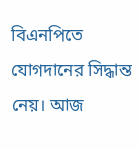বিএনপিতে যোগদানের সিদ্ধান্ত নেয়। আজ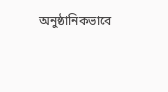অনুষ্ঠানিকভাবে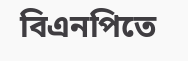বিএনপিতে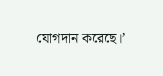যোগদান করেছে।’